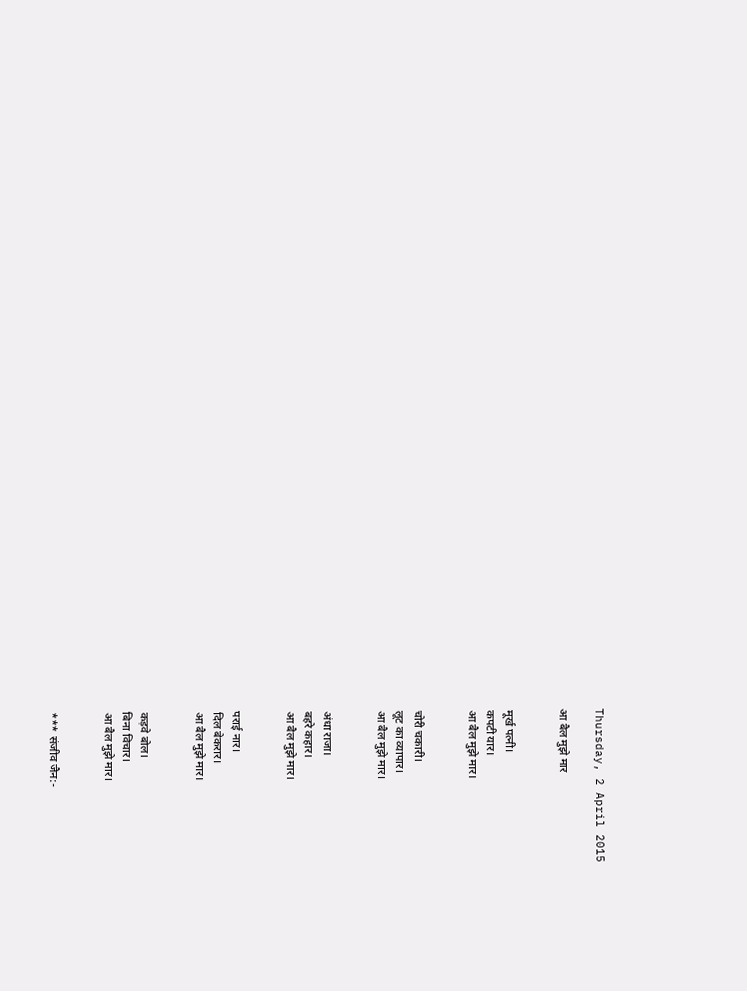Thursday, 2 April 2015

आ बैल मुझे मार


मूर्ख पत्नी।
कपटी यार।
आ बैल मुझे मार।


चोरी चकारी।
लूट का व्यापार।
आ बैल मुझे मार।


अंधा राजा।
बहरे कहार।
आ बैल मुझे मार।


पराई नार।
दिल बेकरार।
आ बैल मुझे मार।


कड़वे बोल।
बिना विचार।
आ बैल मुझे मार।


*** संजीव जैन:-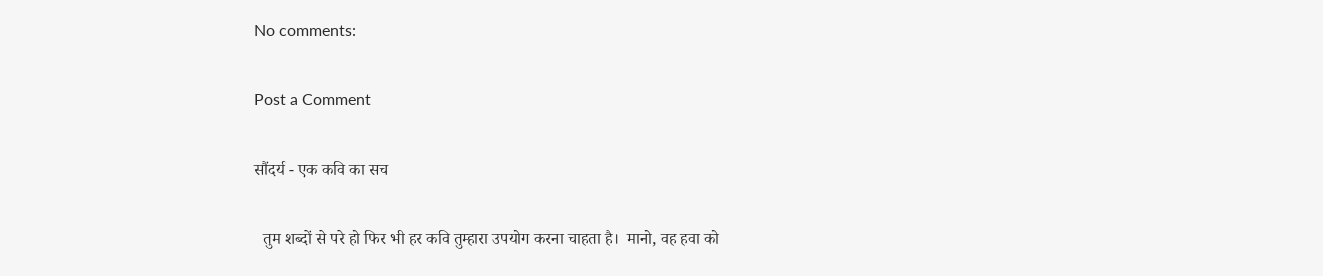No comments:

Post a Comment

सौंदर्य - एक कवि का सच

  तुम शब्दों से परे हो फिर भी हर कवि तुम्हारा उपयोग करना चाहता है।  मानो, वह हवा को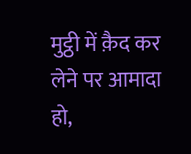मुट्ठी में क़ैद कर लेने पर आमादा हो,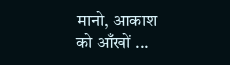मानो, आकाश को आँखों ...